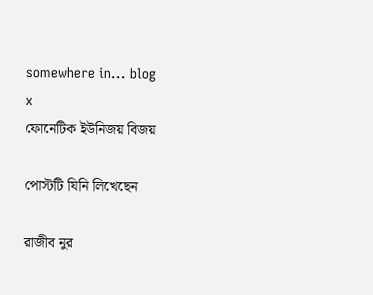somewhere in... blog
x
ফোনেটিক ইউনিজয় বিজয়

পোস্টটি যিনি লিখেছেন

রাজীব নুর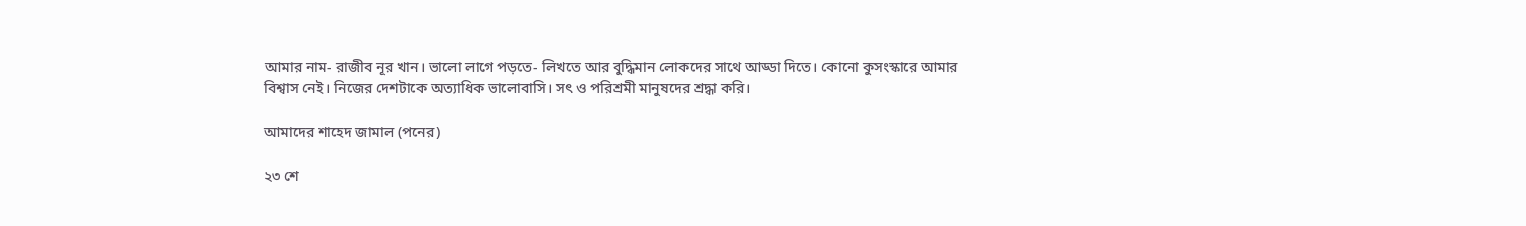আমার নাম- রাজীব নূর খান। ভালো লাগে পড়তে- লিখতে আর বুদ্ধিমান লোকদের সাথে আড্ডা দিতে। কোনো কুসংস্কারে আমার বিশ্বাস নেই। নিজের দেশটাকে অত্যাধিক ভালোবাসি। সৎ ও পরিশ্রমী মানুষদের শ্রদ্ধা করি।

আমাদের শাহেদ জামাল (পনের)

২৩ শে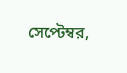সেপ্টেম্বর,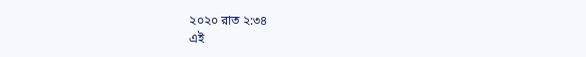২০২০ রাত ২:৩৪
এই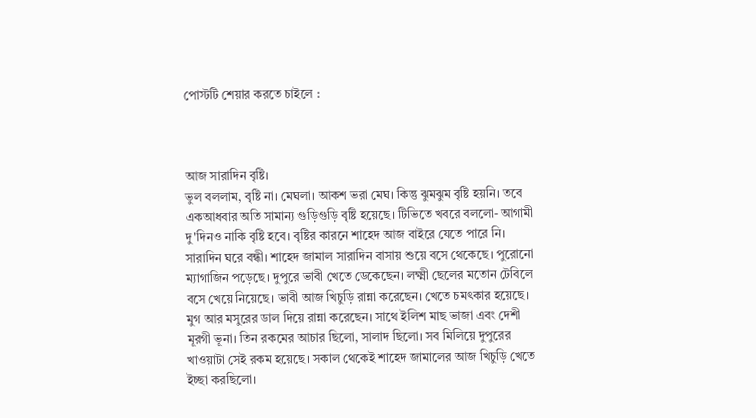পোস্টটি শেয়ার করতে চাইলে :



আজ সারাদিন বৃষ্টি।
ভুল বললাম, বৃষ্টি না। মেঘলা। আকশ ভরা মেঘ। কিন্তু ঝুমঝুম বৃষ্টি হয়নি। তবে একআধবার অতি সামান্য গুড়িগুড়ি বৃষ্টি হয়েছে। টিভিতে খবরে বললো- আগামী দু'দিনও নাকি বৃষ্টি হবে। বৃষ্টির কারনে শাহেদ আজ বাইরে যেতে পারে নি। সারাদিন ঘরে বন্ধী। শাহেদ জামাল সারাদিন বাসায় শুয়ে বসে থেকেছে। পুরোনো ম্যাগাজিন পড়েছে। দুপুরে ভাবী খেতে ডেকেছেন। লক্ষ্মী ছেলের মতোন টেবিলে বসে খেয়ে নিয়েছে। ভাবী আজ খিচুড়ি রান্না করেছেন। খেতে চমৎকার হয়েছে। মুগ আর মসুরের ডাল দিয়ে রান্না করেছেন। সাথে ইলিশ মাছ ভাজা এবং দেশী মূরগী ভূনা। তিন রকমের আচার ছিলো, সালাদ ছিলো। সব মিলিয়ে দুপুরের খাওয়াটা সেই রকম হয়েছে। সকাল থেকেই শাহেদ জামালের আজ খিচুড়ি খেতে ইচ্ছা করছিলো।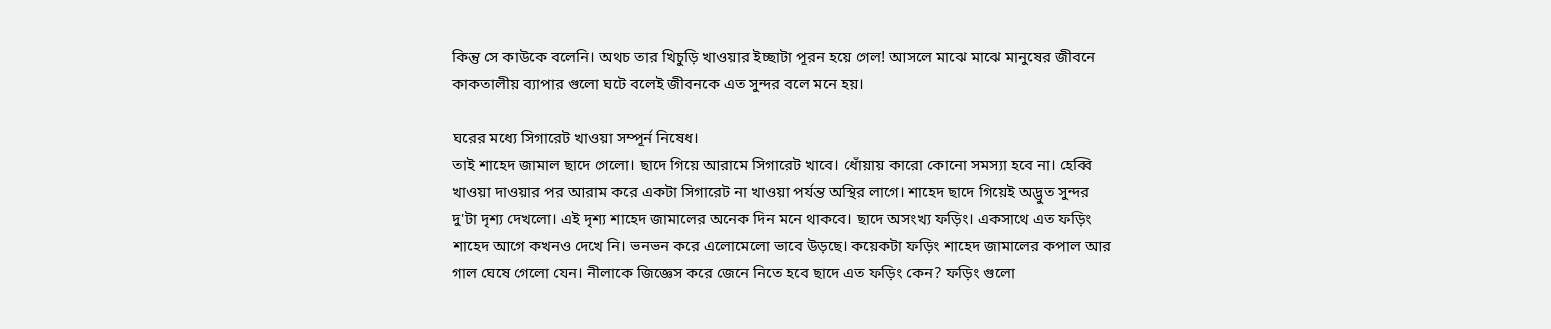কিন্তু সে কাউকে বলেনি। অথচ তার খিচুড়ি খাওয়ার ইচ্ছাটা পূরন হয়ে গেল! আসলে মাঝে মাঝে মানুষের জীবনে কাকতালীয় ব্যাপার গুলো ঘটে বলেই জীবনকে এত সুন্দর বলে মনে হয়।

ঘরের মধ্যে সিগারেট খাওয়া সম্পূর্ন নিষেধ।
তাই শাহেদ জামাল ছাদে গেলো। ছাদে গিয়ে আরামে সিগারেট খাবে। ধোঁয়ায় কারো কোনো সমস্যা হবে না। হেব্বি খাওয়া দাওয়ার পর আরাম করে একটা সিগারেট না খাওয়া পর্যন্ত অস্থির লাগে। শাহেদ ছাদে গিয়েই অদ্ভুত সুন্দর দু'টা দৃশ্য দেখলো। এই দৃশ্য শাহেদ জামালের অনেক দিন মনে থাকবে। ছাদে অসংখ্য ফড়িং। একসাথে এত ফড়িং শাহেদ আগে কখনও দেখে নি। ভনভন করে এলোমেলো ভাবে উড়ছে। কয়েকটা ফড়িং শাহেদ জামালের কপাল আর গাল ঘেষে গেলো যেন। নীলাকে জিজ্ঞেস করে জেনে নিতে হবে ছাদে এত ফড়িং কেন? ফড়িং গুলো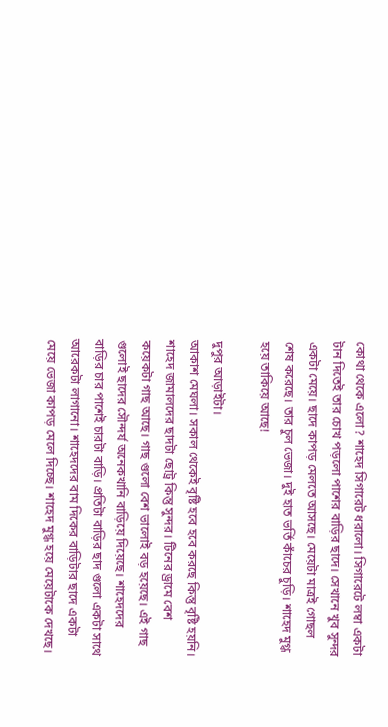কোথা থেকে এলো? শাহেদ সিগারেট ধরালো। সিগারেটে লম্বা একটা টান দিতেই তার চোখ পড়লো পাশের বাড়ির ছাদে। সেখানে খুব সুন্দর একটা মেয়ে। ছাদে কাপড় মেলতে আসছে। মেয়েটা মাত্রই গোছল শেষ করেছে। তার চুল ভেজা। দুই হাত ভর্তি কাঁচের চুড়ি। শাহেদ মুগ্ধ হয়ে তাকিয়ে আছে!

দুপুর আড়াইটা।
আকাশ মেঘলা। সকাল থেকেই বৃষ্টি হবে হবে করছে কিন্তু বৃষ্টি হয়নি। শাহেদ জামালদের ছাদটা ছোট্র কিন্তু সুন্দর। টিনের ড্রামে বেশ কয়েকটা গাছ আছে। গাছ গুলো বেশ ভালোই বড় হয়েছে। এই গাছ গুলোই ছাদের সৌন্দর্য অনেকখানি বাড়িয়ে দিয়েছে। শাহেদদের বাড়ির চার পাশেই চারটা বাড়ি। প্রতিটা বাড়ির ছাদ গুলো একটা সাথে আরেকটা লাগানো। শাহেদদের বাম দিকের বাড়িটার ছাদে একটা মেয়ে ভেজা কাপড় মেলে দিচ্ছে। শাহেদ মুগ্ধ হয়ে মেয়েটাকে দেখছে।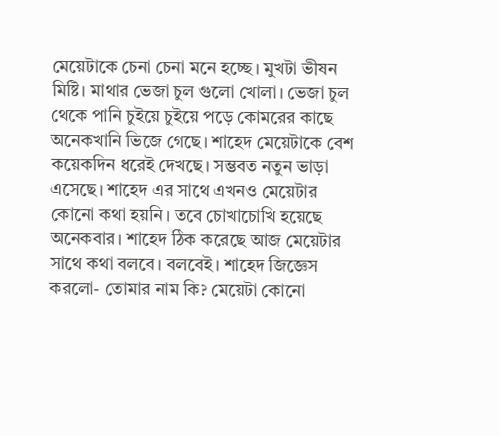মেয়েটাকে চেনা চেনা মনে হচ্ছে। মুখটা ভীষন মিষ্টি। মাথার ভেজা চুল গুলো খোলা। ভেজা চুল থেকে পানি চুইয়ে চুইয়ে পড়ে কোমরের কাছে অনেকখানি ভিজে গেছে। শাহেদ মেয়েটাকে বেশ কয়েকদিন ধরেই দেখছে। সম্ভবত নতুন ভাড়া এসেছে। শাহেদ এর সাথে এখনও মেয়েটার কোনো কথা হয়নি। তবে চোখাচোখি হয়েছে অনেকবার। শাহেদ ঠিক করেছে আজ মেয়েটার সাথে কথা বলবে। বলবেই। শাহেদ জিজ্ঞেস করলো- তোমার নাম কি? মেয়েটা কোনো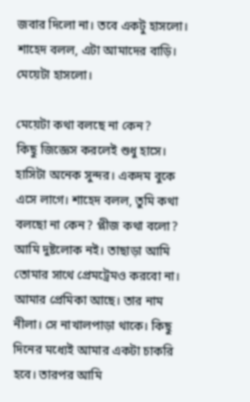জবার দিলো না। তবে একটু হাসলো। শাহেদ বলল, এটা আমাদের বাড়ি। মেয়েটা হাসলো।

মেয়েটা কথা বলছে না কেন?
কিছু জিজ্ঞেস করলেই শুধু হাসে। হাসিটা অনেক সুন্দর। একদম বুকে এসে লাগে। শাহেদ বলল, তুমি কথা বলছো না কেন? প্লীজ কথা বলো? আমি দুষ্টলোক নই। তাছাড়া আমি তোমার সাথে প্রেমট্রেমও করবো না। আমার প্রেমিকা আছে। তার নাম নীলা। সে নাখালপাড়া থাকে। কিছু দিনের মধ্যেই আমার একটা চাকরি হবে। তারপর আমি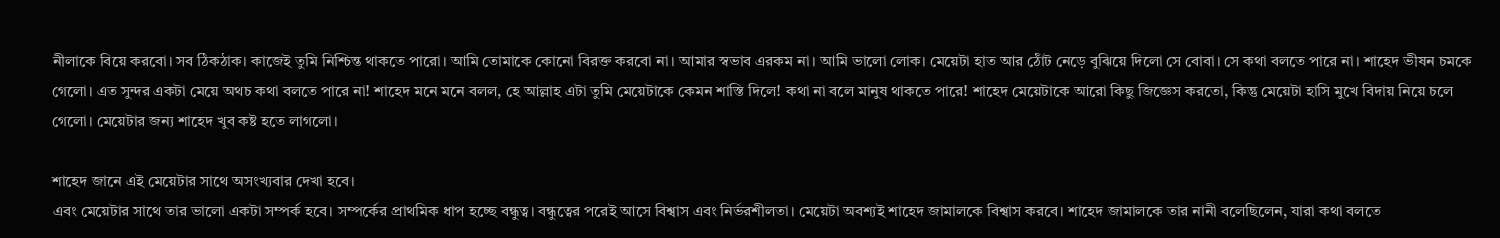নীলাকে বিয়ে করবো। সব ঠিকঠাক। কাজেই তুমি নিশ্চিন্ত থাকতে পারো। আমি তোমাকে কোনো বিরক্ত করবো না। আমার স্বভাব এরকম না। আমি ভালো লোক। মেয়েটা হাত আর ঠোঁট নেড়ে বুঝিয়ে দিলো সে বোবা। সে কথা বলতে পারে না। শাহেদ ভীষন চমকে গেলো। এত সুন্দর একটা মেয়ে অথচ কথা বলতে পারে না! শাহেদ মনে মনে বলল, হে আল্লাহ এটা তুমি মেয়েটাকে কেমন শাস্তি দিলে! কথা না বলে মানুষ থাকতে পারে! শাহেদ মেয়েটাকে আরো কিছু জিজ্ঞেস করতো, কিন্তু মেয়েটা হাসি মুখে বিদায় নিয়ে চলে গেলো। মেয়েটার জন্য শাহেদ খুব কষ্ট হতে লাগলো।

শাহেদ জানে এই মেয়েটার সাথে অসংখ্যবার দেখা হবে।
এবং মেয়েটার সাথে তার ভালো একটা সম্পর্ক হবে। সম্পর্কের প্রাথমিক ধাপ হচ্ছে বন্ধুত্ব। বন্ধুত্বের পরেই আসে বিশ্বাস এবং নির্ভরশীলতা। মেয়েটা অবশ্যই শাহেদ জামালকে বিশ্বাস করবে। শাহেদ জামালকে তার নানী বলেছিলেন, যারা কথা বলতে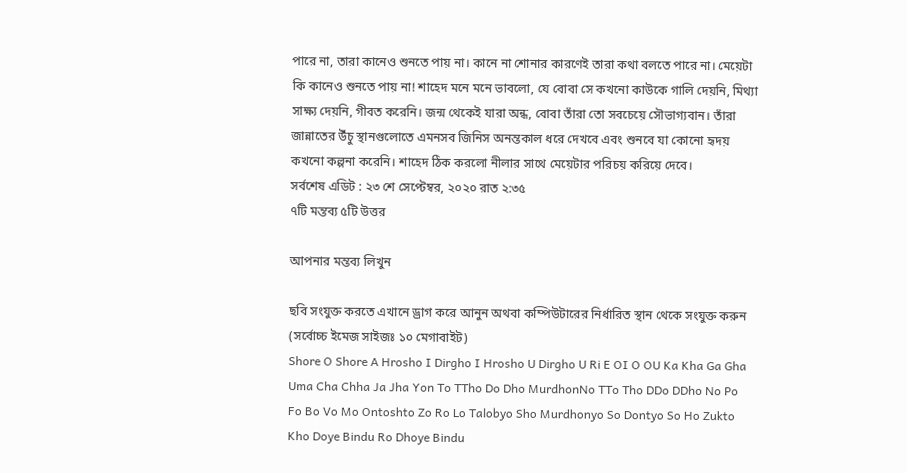পারে না, তারা কানেও শুনতে পায় না। কানে না শোনার কারণেই তারা কথা বলতে পারে না। মেয়েটা কি কানেও শুনতে পায় না! শাহেদ মনে মনে ভাবলো, যে বোবা সে কখনো কাউকে গালি দেয়নি, মিথ্যা সাক্ষ্য দেয়নি, গীবত করেনি। জন্ম থেকেই যারা অন্ধ, বোবা তাঁরা তো সবচেয়ে সৌভাগ্যবান। তাঁরা জান্নাতের উঁচু স্থানগুলোতে এমনসব জিনিস অনন্তকাল ধরে দেখবে এবং শুনবে যা কোনো হৃদয় কখনো কল্পনা করেনি। শাহেদ ঠিক করলো নীলার সাথে মেয়েটার পরিচয় করিয়ে দেবে।
সর্বশেষ এডিট : ২৩ শে সেপ্টেম্বর, ২০২০ রাত ২:৩৫
৭টি মন্তব্য ৫টি উত্তর

আপনার মন্তব্য লিখুন

ছবি সংযুক্ত করতে এখানে ড্রাগ করে আনুন অথবা কম্পিউটারের নির্ধারিত স্থান থেকে সংযুক্ত করুন (সর্বোচ্চ ইমেজ সাইজঃ ১০ মেগাবাইট)
Shore O Shore A Hrosho I Dirgho I Hrosho U Dirgho U Ri E OI O OU Ka Kha Ga Gha Uma Cha Chha Ja Jha Yon To TTho Do Dho MurdhonNo TTo Tho DDo DDho No Po Fo Bo Vo Mo Ontoshto Zo Ro Lo Talobyo Sho Murdhonyo So Dontyo So Ho Zukto Kho Doye Bindu Ro Dhoye Bindu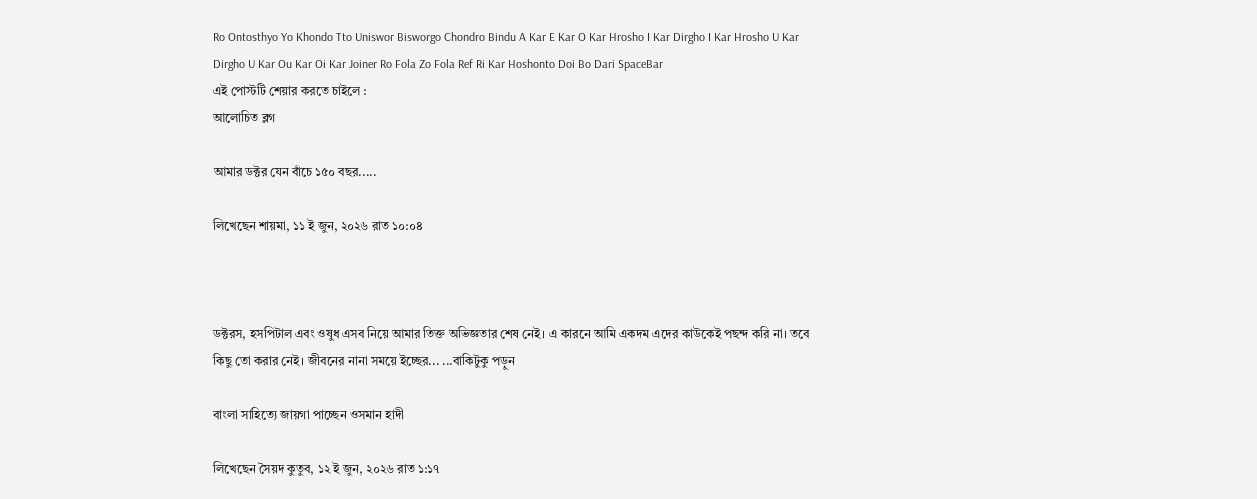Ro Ontosthyo Yo Khondo Tto Uniswor Bisworgo Chondro Bindu A Kar E Kar O Kar Hrosho I Kar Dirgho I Kar Hrosho U Kar Dirgho U Kar Ou Kar Oi Kar Joiner Ro Fola Zo Fola Ref Ri Kar Hoshonto Doi Bo Dari SpaceBar
এই পোস্টটি শেয়ার করতে চাইলে :
আলোচিত ব্লগ

আমার ডক্টর যেন বাঁচে ১৫০ বছর.....

লিখেছেন শায়মা, ১১ ই জুন, ২০২৬ রাত ১০:০৪



ডক্টরস, হসপিটাল এবং ওষুধ এসব নিয়ে আমার তিক্ত অভিজ্ঞতার শেষ নেই। এ কারনে আমি একদম এদের কাউকেই পছন্দ করি না। তবে কিছু তো করার নেই। জীবনের নানা সময়ে ইচ্ছের... ...বাকিটুকু পড়ুন

বাংলা সাহিত্যে জায়গা পাচ্ছেন ওসমান হাদী

লিখেছেন সৈয়দ কুতুব, ১২ ই জুন, ২০২৬ রাত ১:১৭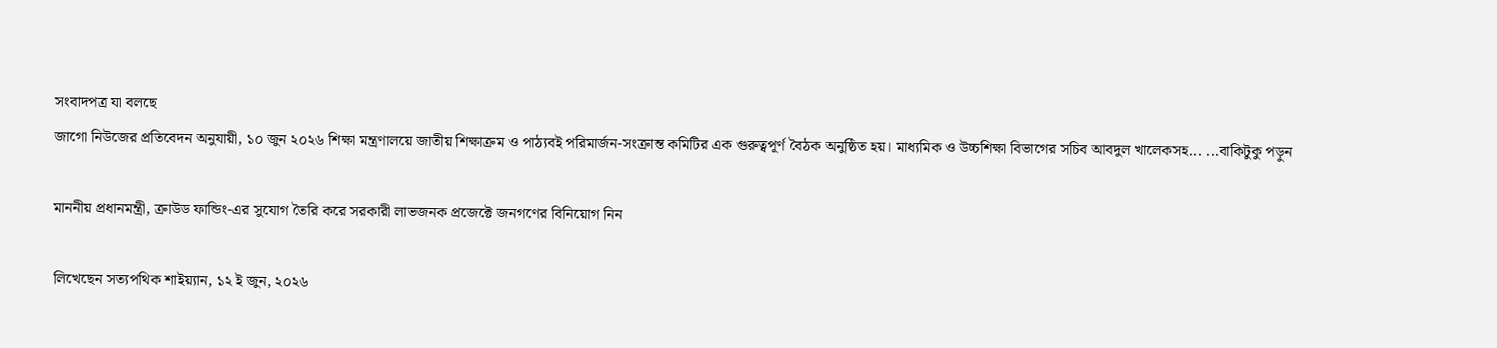সংবাদপত্র যা বলছে
জাগো নিউজের প্রতিবেদন অনুযায়ী, ১০ জুন ২০২৬ শিক্ষা মন্ত্রণালয়ে জাতীয় শিক্ষাক্রম ও পাঠ্যবই পরিমার্জন-সংক্রান্ত কমিটির এক গুরুত্বপূর্ণ বৈঠক অনুষ্ঠিত হয়। মাধ্যমিক ও উচ্চশিক্ষা বিভাগের সচিব আবদুল খালেকসহ... ...বাকিটুকু পড়ুন

মাননীয় প্রধানমন্ত্রী, ক্রাউড ফান্ডিং-এর সুযোগ তৈরি করে সরকারী লাভজনক প্রজেক্টে জনগণের বিনিয়োগ নিন

লিখেছেন সত্যপথিক শাইয়্যান, ১২ ই জুন, ২০২৬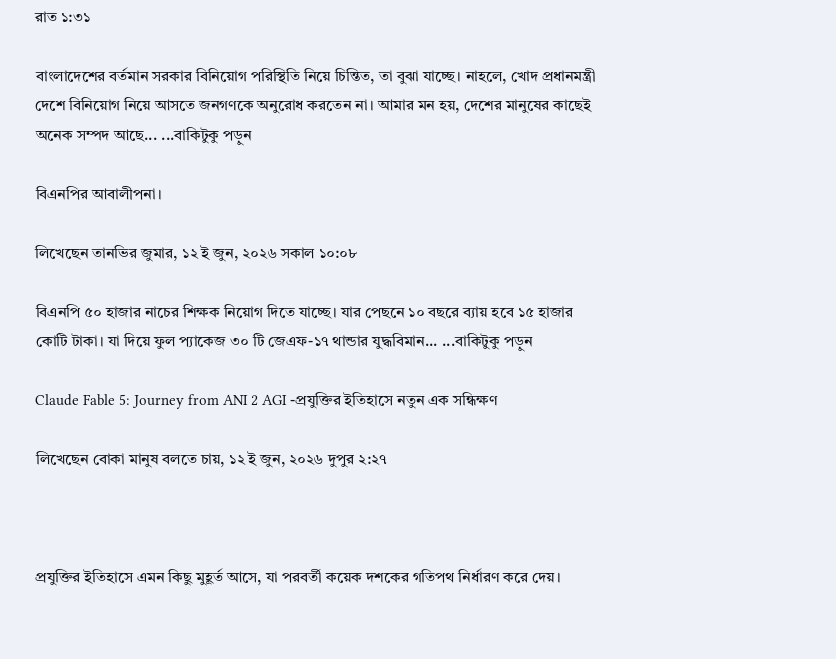রাত ১:৩১

বাংলাদেশের বর্তমান সরকার বিনিয়োগ পরিস্থিতি নিয়ে চিন্তিত, তা বুঝা যাচ্ছে। নাহলে, খোদ প্রধানমন্ত্রী দেশে বিনিয়োগ নিয়ে আসতে জনগণকে অনুরোধ করতেন না। আমার মন হয়, দেশের মানুষের কাছেই অনেক সম্পদ আছে... ...বাকিটুকু পড়ুন

বিএনপির আবালীপনা।

লিখেছেন তানভির জুমার, ১২ ই জুন, ২০২৬ সকাল ১০:০৮

বিএনপি ৫০ হাজার নাচের শিক্ষক নিয়োগ দিতে যাচ্ছে। যার পেছনে ১০ বছরে ব্যায় হবে ১৫ হাজার কোটি টাকা। যা দিয়ে ফুল প্যাকেজ ৩০ টি জেএফ-১৭ থান্ডার যুদ্ধবিমান... ...বাকিটুকু পড়ুন

Claude Fable 5: Journey from ANI 2 AGI -প্রযুক্তির ইতিহাসে নতুন এক সন্ধিক্ষণ

লিখেছেন বোকা মানুষ বলতে চায়, ১২ ই জুন, ২০২৬ দুপুর ২:২৭



প্রযুক্তির ইতিহাসে এমন কিছু মুহূর্ত আসে, যা পরবর্তী কয়েক দশকের গতিপথ নির্ধারণ করে দেয়।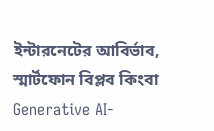ইন্টারনেটের আবির্ভাব, স্মার্টফোন বিপ্লব কিংবা Generative AI-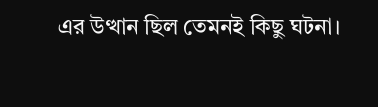এর উত্থান ছিল তেমনই কিছু ঘটনা।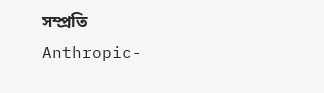সম্প্রতি Anthropic-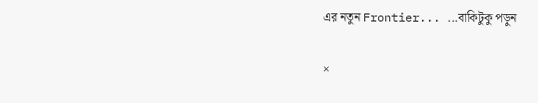এর নতুন Frontier... ...বাকিটুকু পড়ুন

×